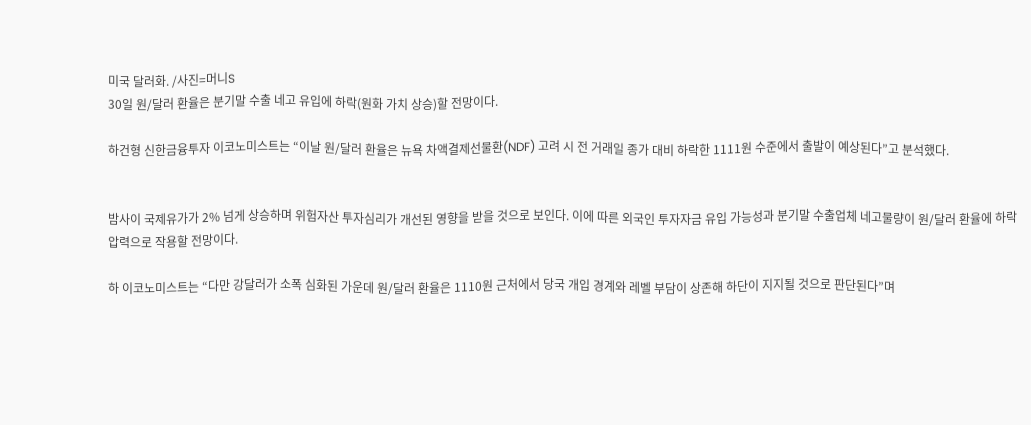미국 달러화. /사진=머니S
30일 원/달러 환율은 분기말 수출 네고 유입에 하락(원화 가치 상승)할 전망이다.

하건형 신한금융투자 이코노미스트는 “이날 원/달러 환율은 뉴욕 차액결제선물환(NDF) 고려 시 전 거래일 종가 대비 하락한 1111원 수준에서 출발이 예상된다”고 분석했다.


밤사이 국제유가가 2% 넘게 상승하며 위험자산 투자심리가 개선된 영향을 받을 것으로 보인다. 이에 따른 외국인 투자자금 유입 가능성과 분기말 수출업체 네고물량이 원/달러 환율에 하락 압력으로 작용할 전망이다.

하 이코노미스트는 “다만 강달러가 소폭 심화된 가운데 원/달러 환율은 1110원 근처에서 당국 개입 경계와 레벨 부담이 상존해 하단이 지지될 것으로 판단된다”며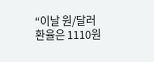“이날 원/달러 환율은 1110원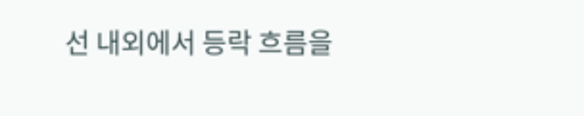선 내외에서 등락 흐름을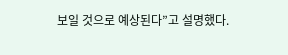보일 것으로 예상된다”고 설명했다.